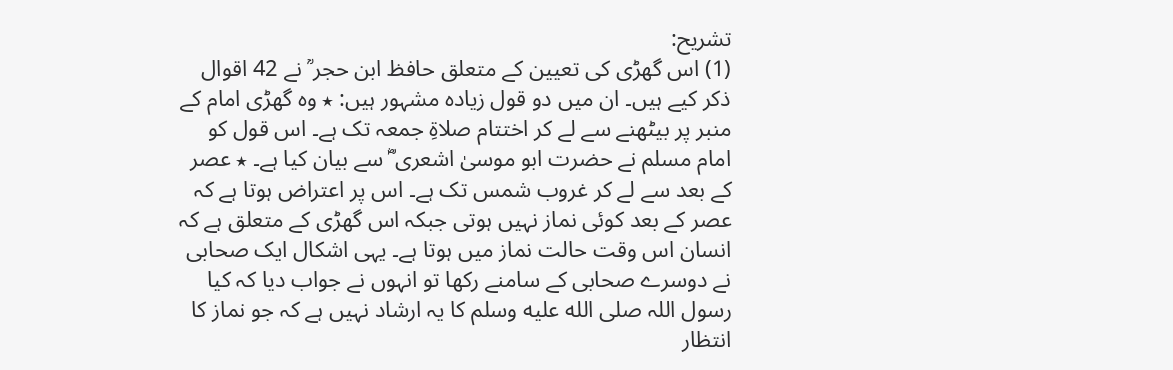تشریح:
(1) اس گھڑی کی تعیین کے متعلق حافظ ابن حجر ؒ نے 42 اقوال ذکر کیے ہیں۔ ان میں دو قول زیادہ مشہور ہیں: ٭ وہ گھڑی امام کے منبر پر بیٹھنے سے لے کر اختتام صلاۃِ جمعہ تک ہے۔ اس قول کو امام مسلم نے حضرت ابو موسیٰ اشعری ؓ سے بیان کیا ہے۔ ٭ عصر کے بعد سے لے کر غروب شمس تک ہے۔ اس پر اعتراض ہوتا ہے کہ عصر کے بعد کوئی نماز نہیں ہوتی جبکہ اس گھڑی کے متعلق ہے کہ انسان اس وقت حالت نماز میں ہوتا ہے۔ یہی اشکال ایک صحابی نے دوسرے صحابی کے سامنے رکھا تو انہوں نے جواب دیا کہ کیا رسول اللہ صلى الله عليه وسلم کا یہ ارشاد نہیں ہے کہ جو نماز کا انتظار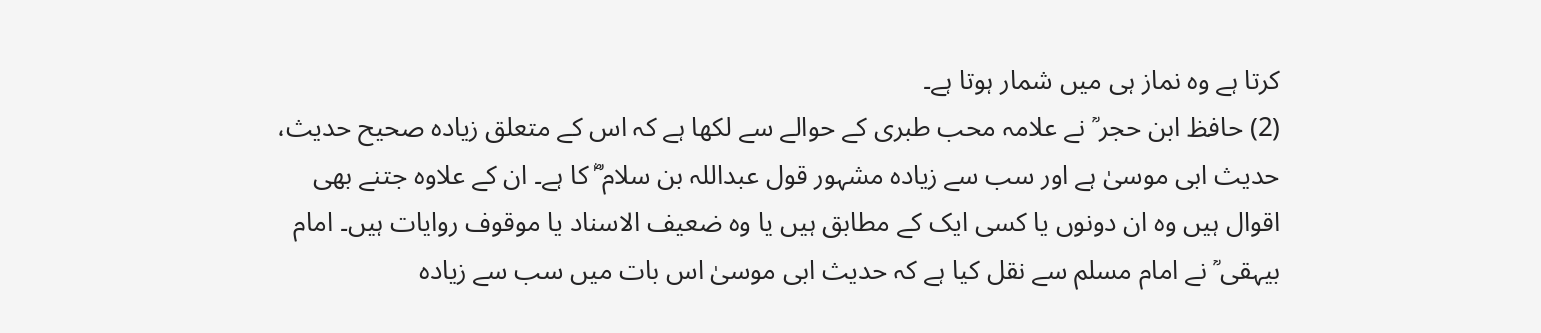کرتا ہے وہ نماز ہی میں شمار ہوتا ہے۔
(2) حافظ ابن حجر ؒ نے علامہ محب طبری کے حوالے سے لکھا ہے کہ اس کے متعلق زیادہ صحیح حدیث، حدیث ابی موسیٰ ہے اور سب سے زیادہ مشہور قول عبداللہ بن سلام ؓ کا ہے۔ ان کے علاوہ جتنے بھی اقوال ہیں وہ ان دونوں یا کسی ایک کے مطابق ہیں یا وہ ضعیف الاسناد یا موقوف روایات ہیں۔ امام بیہقی ؒ نے امام مسلم سے نقل کیا ہے کہ حدیث ابی موسیٰ اس بات میں سب سے زیادہ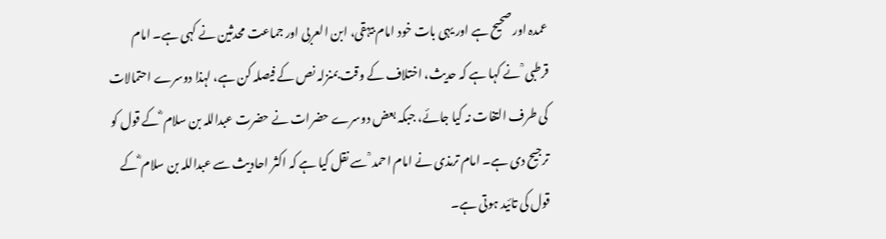عمدہ اور صحیح ہے اور یہی بات خود امام بیہقی، ابن العربی اور جماعت محدثین نے کہی ہے۔ امام قرطبی ؒ نے کہا ہے کہ حدیث، اختلاف کے وقت بمنزلہ نص کے فیصلہ کن ہے، لہذا دوسرے احتمالات کی طرف التفات نہ کیا جائے، جبکہ بعض دوسرے حضرات نے حضرت عبداللہ بن سلام ؓ کے قول کو ترجیح دی ہے۔ امام ترمذی نے امام احمد ؒ سے نقل کیا ہے کہ اکثر احادیث سے عبداللہ بن سلام ؓ کے قول کی تائید ہوتی ہے۔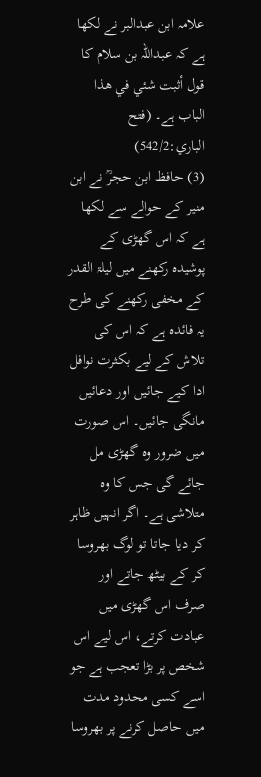علامہ ابن عبدالبر نے لکھا ہے کہ عبداللہ بن سلام کا قول أثبت شئي في هذا الباب ہے۔ (فتح الباري:542/2)
(3) حافظ ابن حجرؒ نے ابن منیر کے حوالے سے لکھا ہے کہ اس گھڑی کے پوشیدہ رکھنے میں لیلۃ القدر کے مخفی رکھنے کی طرح یہ فائدہ ہے کہ اس کی تلاش کے لیے بکثرت نوافل ادا کیے جائیں اور دعائیں مانگی جائیں۔ اس صورت میں ضرور وہ گھڑی مل جائے گی جس کا وہ متلاشی ہے۔ اگر انہیں ظاہر کر دیا جاتا تو لوگ بھروسا کر کے بیٹھ جاتے اور صرف اس گھڑی میں عبادت کرتے، اس لیے اس شخص پر بڑا تعجب ہے جو اسے کسی محدود مدت میں حاصل کرنے پر بھروسا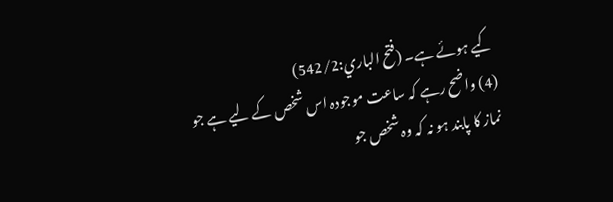کیے ہوئے ہے۔ (فتح الباري:542/2)
(4) واضح رہے کہ ساعت موجودہ اس شخص کے لیے ہے جو نماز کا پابند ہو نہ کہ وہ شخص جو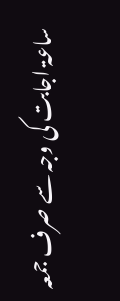ساعۃ اجابت کی وجہ سے صرف جمعہ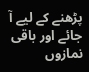پڑھنے کے لیے آ جائے اور باقی نمازوں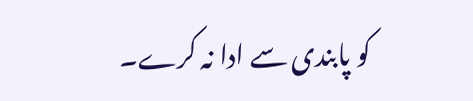کو پابندی سے ادا نہ کرے۔